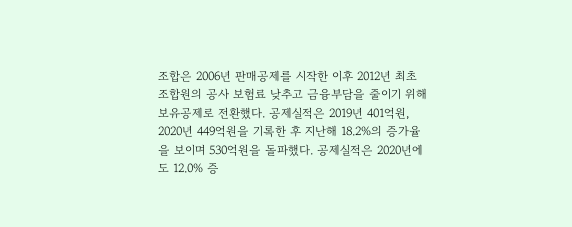조합은 2006년 판매공제를 시작한 이후 2012년 최초 조합원의 공사 보험료 낮추고 금융부담을 줄이기 위해 보유공제로 전환했다. 공제실적은 2019년 401억원, 2020년 449억원을 기록한 후 지난해 18.2%의 증가율을 보이며 530억원을 돌파했다. 공제실적은 2020년에도 12.0% 증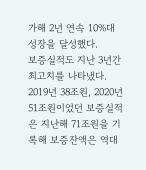가해 2년 연속 10%대 성장을 달성했다.
보증실적도 지난 3년간 최고치를 나타냈다. 2019년 38조원, 2020년 51조원이었던 보증실적은 지난해 71조원을 기록해 보증잔액은 역대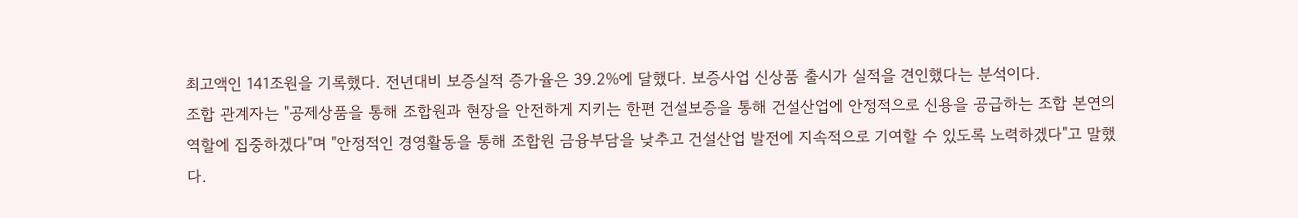최고액인 141조원을 기록했다. 전년대비 보증실적 증가율은 39.2%에 달했다. 보증사업 신상품 출시가 실적을 견인했다는 분석이다.
조합 관계자는 "공제상품을 통해 조합원과 현장을 안전하게 지키는 한편 건설보증을 통해 건설산업에 안정적으로 신용을 공급하는 조합 본연의 역할에 집중하겠다"며 "안정적인 경영활동을 통해 조합원 금융부담을 낮추고 건설산업 발전에 지속적으로 기여할 수 있도록 노력하겠다"고 말했다.